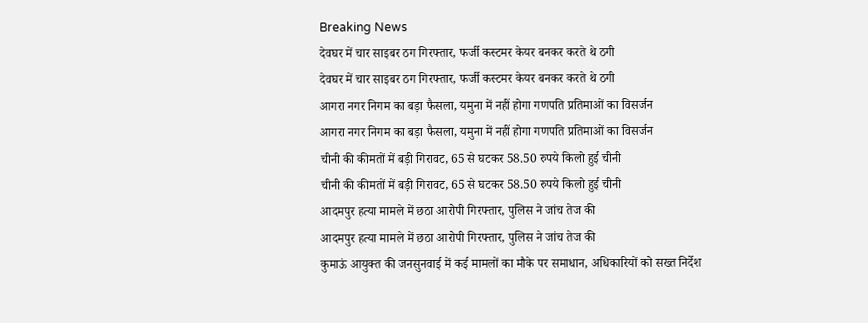Breaking News
देवघर में चार साइबर ठग गिरफ्तार, फर्जी कस्टमर केयर बनकर करते थे ठगी
देवघर में चार साइबर ठग गिरफ्तार, फर्जी कस्टमर केयर बनकर करते थे ठगी
आगरा नगर निगम का बड़ा फैसला, यमुना में नहीं होगा गणपति प्रतिमाओं का विसर्जन
आगरा नगर निगम का बड़ा फैसला, यमुना में नहीं होगा गणपति प्रतिमाओं का विसर्जन
चीनी की कीमतों में बड़ी गिरावट, 65 से घटकर 58.50 रुपये किलो हुई चीनी
चीनी की कीमतों में बड़ी गिरावट, 65 से घटकर 58.50 रुपये किलो हुई चीनी
आदमपुर हत्या मामले में छठा आरोपी गिरफ्तार, पुलिस ने जांच तेज की
आदमपुर हत्या मामले में छठा आरोपी गिरफ्तार, पुलिस ने जांच तेज की
कुमाऊं आयुक्त की जनसुनवाई में कई मामलों का मौके पर समाधान, अधिकारियों को सख्त निर्देश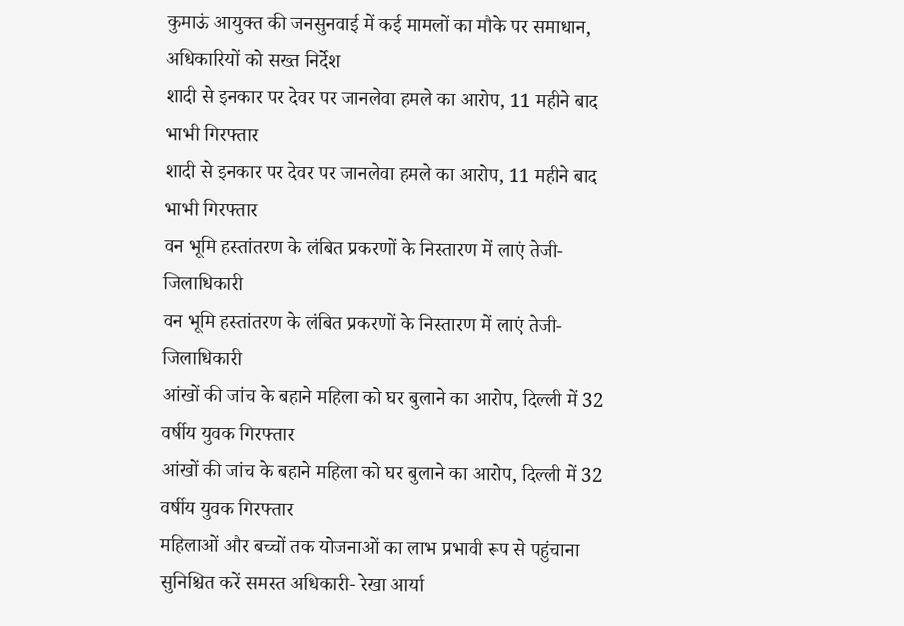कुमाऊं आयुक्त की जनसुनवाई में कई मामलों का मौके पर समाधान, अधिकारियों को सख्त निर्देश
शादी से इनकार पर देवर पर जानलेवा हमले का आरोप, 11 महीने बाद भाभी गिरफ्तार
शादी से इनकार पर देवर पर जानलेवा हमले का आरोप, 11 महीने बाद भाभी गिरफ्तार
वन भूमि हस्तांतरण के लंबित प्रकरणों के निस्तारण में लाएं तेजी- जिलाधिकारी
वन भूमि हस्तांतरण के लंबित प्रकरणों के निस्तारण में लाएं तेजी- जिलाधिकारी
आंखों की जांच के बहाने महिला को घर बुलाने का आरोप, दिल्ली में 32 वर्षीय युवक गिरफ्तार
आंखों की जांच के बहाने महिला को घर बुलाने का आरोप, दिल्ली में 32 वर्षीय युवक गिरफ्तार
महिलाओं और बच्चों तक योजनाओं का लाभ प्रभावी रूप से पहुंचाना सुनिश्चित करें समस्त अधिकारी- रेखा आर्या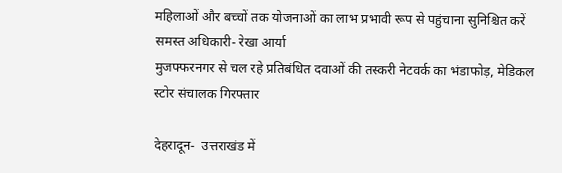महिलाओं और बच्चों तक योजनाओं का लाभ प्रभावी रूप से पहुंचाना सुनिश्चित करें समस्त अधिकारी- रेखा आर्या
मुजफ्फरनगर से चल रहे प्रतिबंधित दवाओं की तस्करी नेटवर्क का भंडाफोड़, मेडिकल स्टोर संचालक गिरफ्तार

देहरादून-  उत्तराखंड में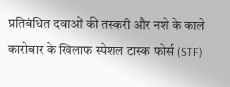प्रतिबंधित दवाओं की तस्करी और नशे के काले कारोबार के खिलाफ स्पेशल टास्क फोर्स (STF)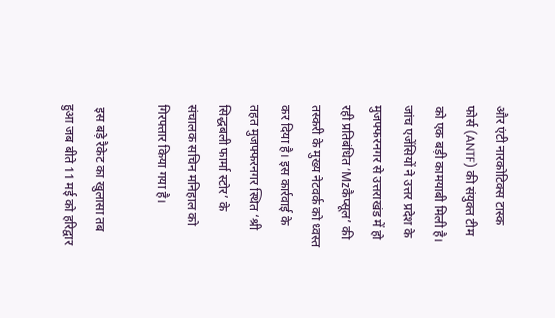और एंटी नारकोटिक्स टास्क फोर्स (ANTF) की संयुक्त टीम को एक बड़ी कामयाबी मिली है। जांच एजेंसियों ने उत्तर प्रदेश के मुजफ्फरनगर से उत्तराखंड में हो रही प्रतिबंधित ‘Mzकैप्सूल’ की तस्करी के मुख्य नेटवर्क को ध्वस्त कर दिया है। इस कार्रवाई के तहत मुजफ्फरनगर स्थित ‘श्री सिद्धबली फार्मा स्टोर’ के संचालक सचिन मनिहाल को गिरफ्तार किया गया है।

 इस बड़े रैकेट का खुलासा तब हुआ जब बीते 11 मई को हरिद्वार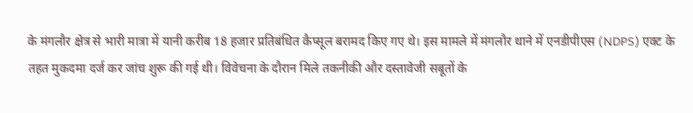के मंगलौर क्षेत्र से भारी मात्रा में यानी करीब 18 हजार प्रतिबंधित कैप्सूल बरामद किए गए थे। इस मामले में मंगलौर थाने में एनडीपीएस (NDPS) एक्ट के तहत मुकदमा दर्ज कर जांच शुरू की गई थी। विवेचना के दौरान मिले तकनीकी और दस्तावेजी सबूतों के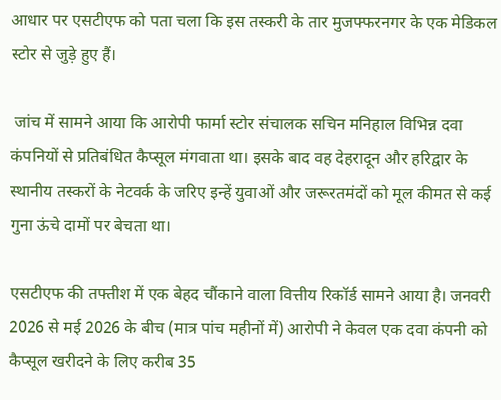आधार पर एसटीएफ को पता चला कि इस तस्करी के तार मुजफ्फरनगर के एक मेडिकल स्टोर से जुड़े हुए हैं।

 जांच में सामने आया कि आरोपी फार्मा स्टोर संचालक सचिन मनिहाल विभिन्न दवा कंपनियों से प्रतिबंधित कैप्सूल मंगवाता था। इसके बाद वह देहरादून और हरिद्वार के स्थानीय तस्करों के नेटवर्क के जरिए इन्हें युवाओं और जरूरतमंदों को मूल कीमत से कई गुना ऊंचे दामों पर बेचता था।

एसटीएफ की तफ्तीश में एक बेहद चौंकाने वाला वित्तीय रिकॉर्ड सामने आया है। जनवरी 2026 से मई 2026 के बीच (मात्र पांच महीनों में) आरोपी ने केवल एक दवा कंपनी को कैप्सूल खरीदने के लिए करीब 35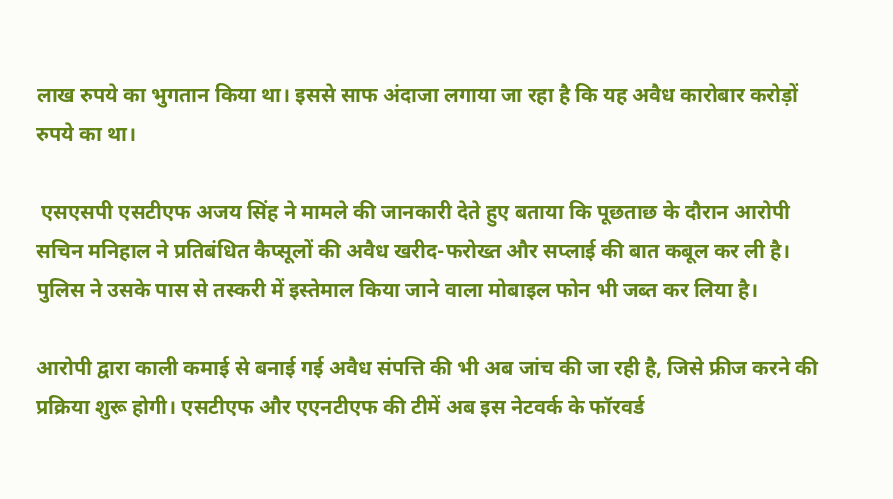लाख रुपये का भुगतान किया था। इससे साफ अंदाजा लगाया जा रहा है कि यह अवैध कारोबार करोड़ों रुपये का था।

 एसएसपी एसटीएफ अजय सिंह ने मामले की जानकारी देते हुए बताया कि पूछताछ के दौरान आरोपी सचिन मनिहाल ने प्रतिबंधित कैप्सूलों की अवैध खरीद-फरोख्त और सप्लाई की बात कबूल कर ली है। पुलिस ने उसके पास से तस्करी में इस्तेमाल किया जाने वाला मोबाइल फोन भी जब्त कर लिया है।

आरोपी द्वारा काली कमाई से बनाई गई अवैध संपत्ति की भी अब जांच की जा रही है, जिसे फ्रीज करने की प्रक्रिया शुरू होगी। एसटीएफ और एएनटीएफ की टीमें अब इस नेटवर्क के फॉरवर्ड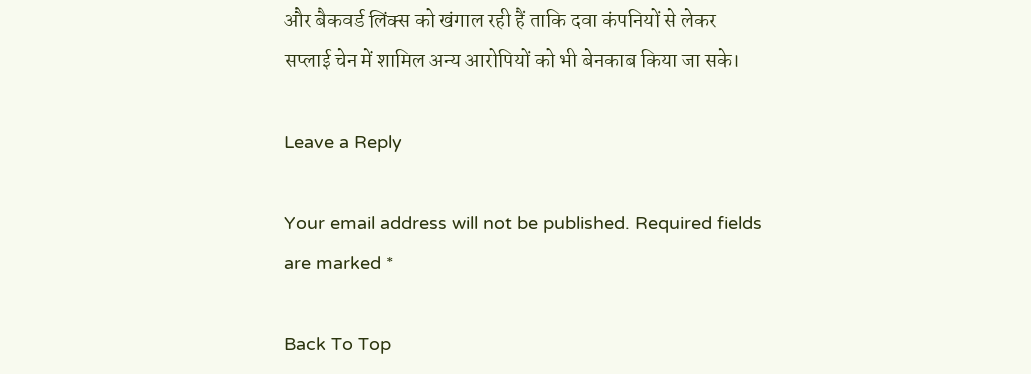और बैकवर्ड लिंक्स को खंगाल रही हैं ताकि दवा कंपनियों से लेकर सप्लाई चेन में शामिल अन्य आरोपियों को भी बेनकाब किया जा सके।

Leave a Reply

Your email address will not be published. Required fields are marked *

Back To Top